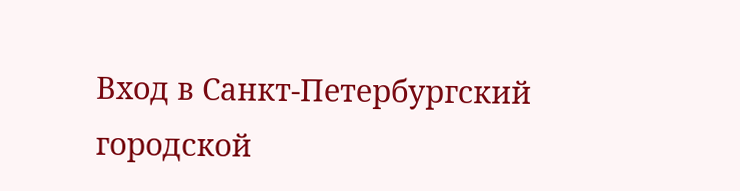Вход в Санкт-Петербургский городской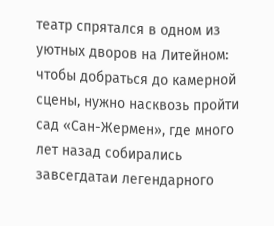театр спрятался в одном из уютных дворов на Литейном: чтобы добраться до камерной сцены, нужно насквозь пройти сад «Сан-Жермен», где много лет назад собирались завсегдатаи легендарного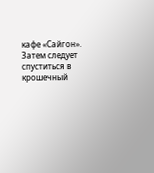кафе «Сайгон». Затем следует спуститься в крошечный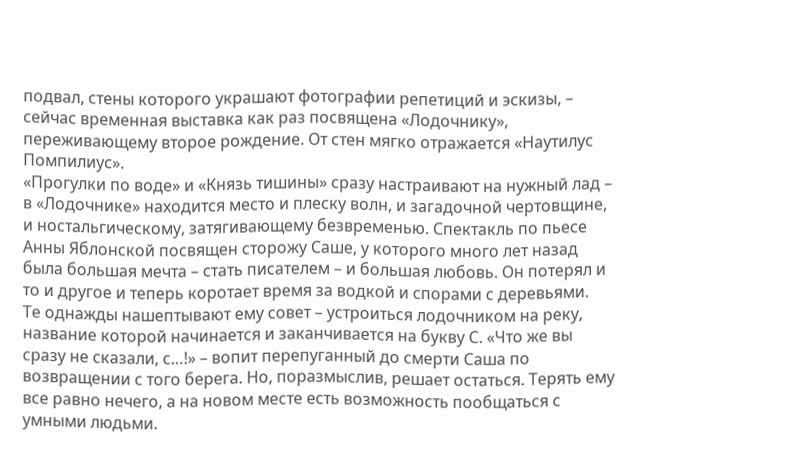подвал, стены которого украшают фотографии репетиций и эскизы, – сейчас временная выставка как раз посвящена «Лодочнику», переживающему второе рождение. От стен мягко отражается «Наутилус Помпилиус».
«Прогулки по воде» и «Князь тишины» сразу настраивают на нужный лад – в «Лодочнике» находится место и плеску волн, и загадочной чертовщине, и ностальгическому, затягивающему безвременью. Спектакль по пьесе Анны Яблонской посвящен сторожу Саше, у которого много лет назад была большая мечта – стать писателем – и большая любовь. Он потерял и то и другое и теперь коротает время за водкой и спорами с деревьями.
Те однажды нашептывают ему совет – устроиться лодочником на реку, название которой начинается и заканчивается на букву С. «Что же вы сразу не сказали, с…!» – вопит перепуганный до смерти Саша по возвращении с того берега. Но, поразмыслив, решает остаться. Терять ему все равно нечего, а на новом месте есть возможность пообщаться с умными людьми.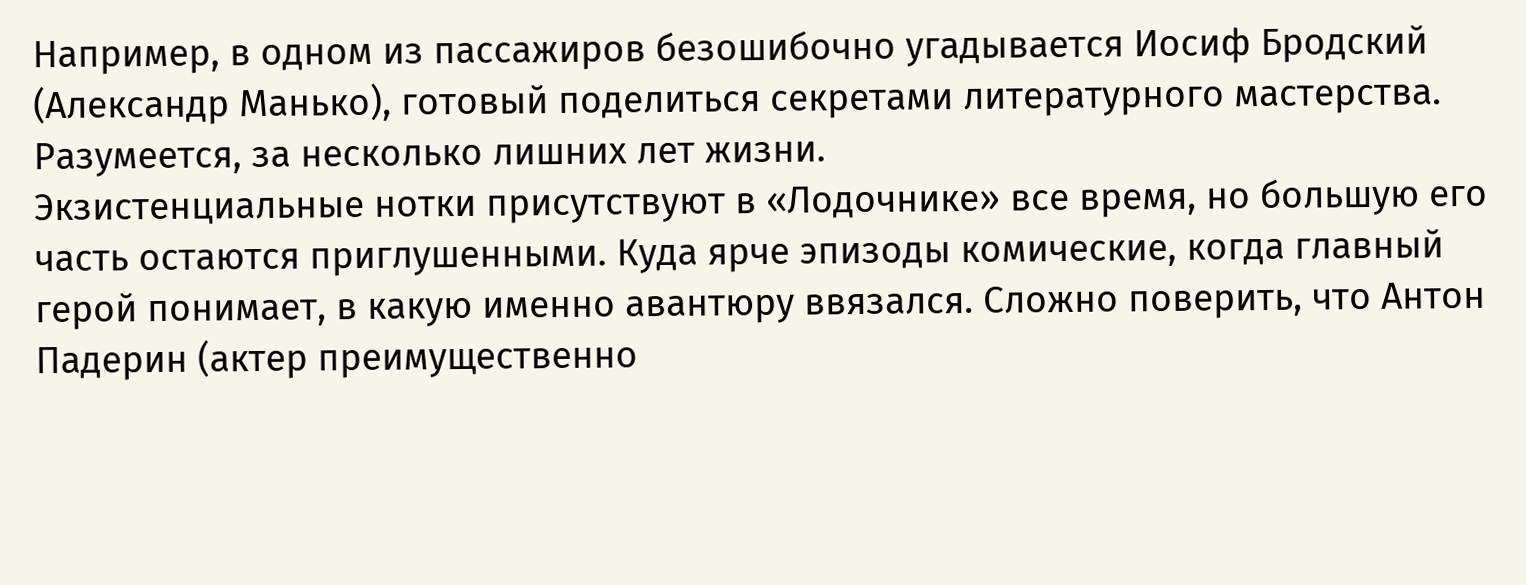Например, в одном из пассажиров безошибочно угадывается Иосиф Бродский (Александр Манько), готовый поделиться секретами литературного мастерства. Разумеется, за несколько лишних лет жизни.
Экзистенциальные нотки присутствуют в «Лодочнике» все время, но большую его часть остаются приглушенными. Куда ярче эпизоды комические, когда главный герой понимает, в какую именно авантюру ввязался. Сложно поверить, что Антон Падерин (актер преимущественно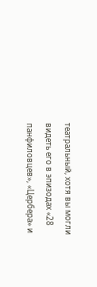театральный, хотя вы могли видеть его в эпизодах «28 панфиловцев», «Цербера» и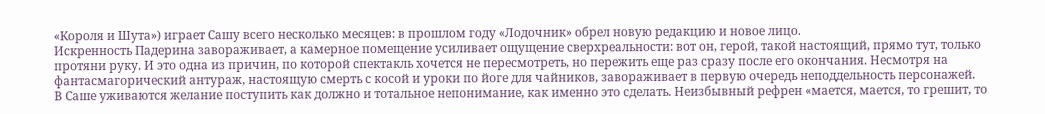«Короля и Шута») играет Сашу всего несколько месяцев: в прошлом году «Лодочник» обрел новую редакцию и новое лицо.
Искренность Падерина завораживает, а камерное помещение усиливает ощущение сверхреальности: вот он, герой, такой настоящий, прямо тут, только протяни руку. И это одна из причин, по которой спектакль хочется не пересмотреть, но пережить еще раз сразу после его окончания. Несмотря на фантасмагорический антураж, настоящую смерть с косой и уроки по йоге для чайников, завораживает в первую очередь неподдельность персонажей.
В Саше уживаются желание поступить как должно и тотальное непонимание, как именно это сделать. Неизбывный рефрен «мается, мается, то грешит, то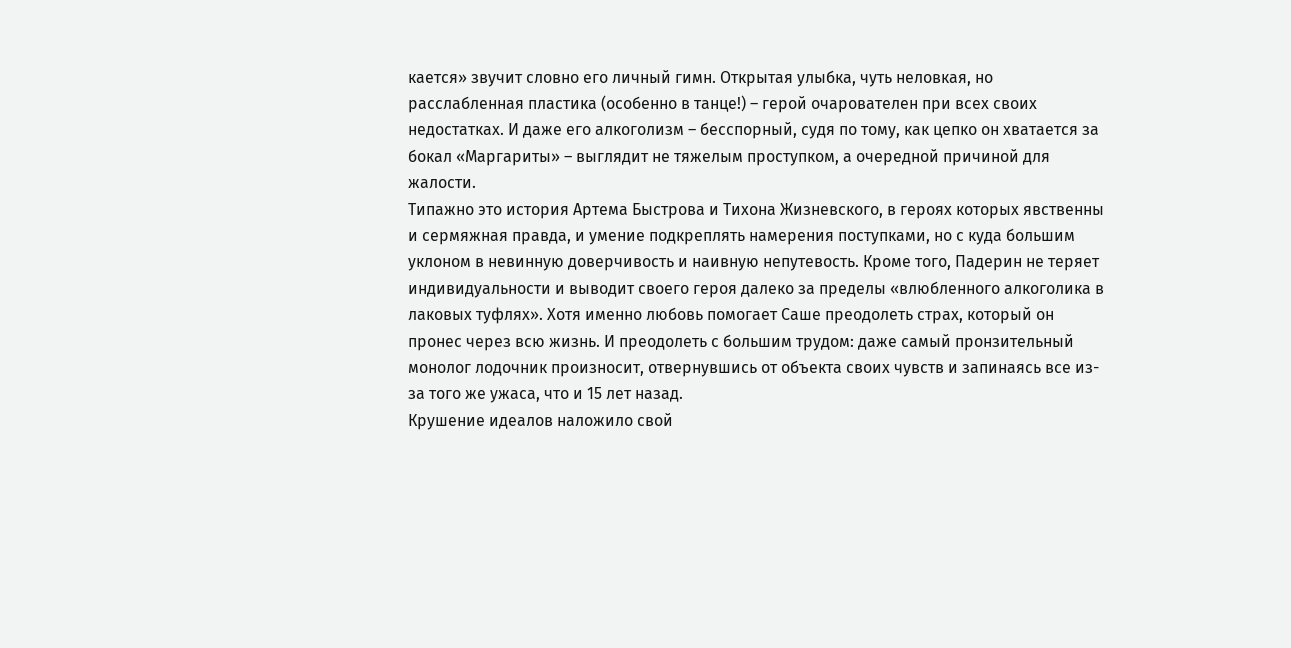кается» звучит словно его личный гимн. Открытая улыбка, чуть неловкая, но расслабленная пластика (особенно в танце!) – герой очарователен при всех своих недостатках. И даже его алкоголизм – бесспорный, судя по тому, как цепко он хватается за бокал «Маргариты» – выглядит не тяжелым проступком, а очередной причиной для жалости.
Типажно это история Артема Быстрова и Тихона Жизневского, в героях которых явственны и сермяжная правда, и умение подкреплять намерения поступками, но с куда большим уклоном в невинную доверчивость и наивную непутевость. Кроме того, Падерин не теряет индивидуальности и выводит своего героя далеко за пределы «влюбленного алкоголика в лаковых туфлях». Хотя именно любовь помогает Саше преодолеть страх, который он пронес через всю жизнь. И преодолеть с большим трудом: даже самый пронзительный монолог лодочник произносит, отвернувшись от объекта своих чувств и запинаясь все из-за того же ужаса, что и 15 лет назад.
Крушение идеалов наложило свой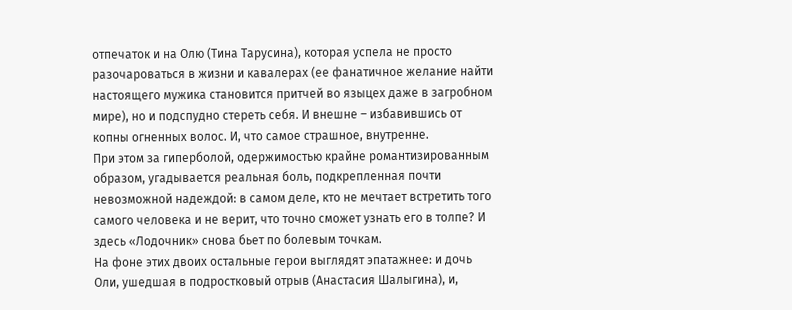отпечаток и на Олю (Тина Тарусина), которая успела не просто разочароваться в жизни и кавалерах (ее фанатичное желание найти настоящего мужика становится притчей во языцех даже в загробном мире), но и подспудно стереть себя. И внешне – избавившись от копны огненных волос. И, что самое страшное, внутренне.
При этом за гиперболой, одержимостью крайне романтизированным образом, угадывается реальная боль, подкрепленная почти невозможной надеждой: в самом деле, кто не мечтает встретить того самого человека и не верит, что точно сможет узнать его в толпе? И здесь «Лодочник» снова бьет по болевым точкам.
На фоне этих двоих остальные герои выглядят эпатажнее: и дочь Оли, ушедшая в подростковый отрыв (Анастасия Шалыгина), и,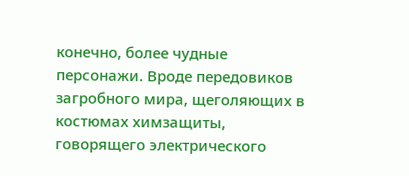конечно, более чудные персонажи. Вроде передовиков загробного мира, щеголяющих в костюмах химзащиты, говорящего электрического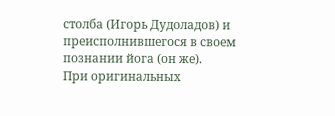столба (Игорь Дудоладов) и преисполнившегося в своем познании йога (он же).
При оригинальных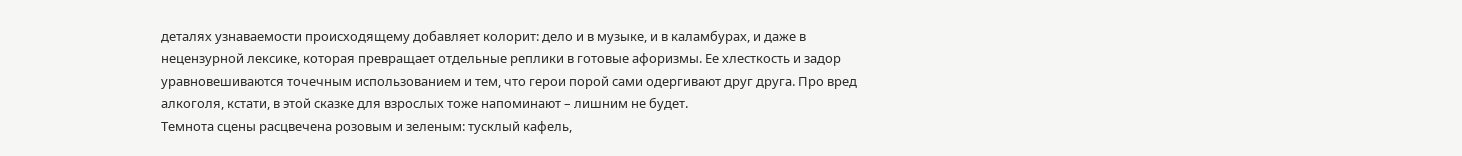деталях узнаваемости происходящему добавляет колорит: дело и в музыке, и в каламбурах, и даже в нецензурной лексике, которая превращает отдельные реплики в готовые афоризмы. Ее хлесткость и задор уравновешиваются точечным использованием и тем, что герои порой сами одергивают друг друга. Про вред алкоголя, кстати, в этой сказке для взрослых тоже напоминают – лишним не будет.
Темнота сцены расцвечена розовым и зеленым: тусклый кафель,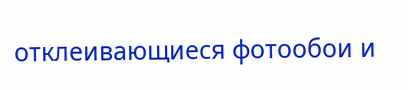отклеивающиеся фотообои и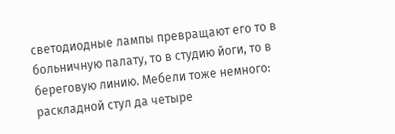светодиодные лампы превращают его то в больничную палату, то в студию йоги, то в береговую линию. Мебели тоже немного: раскладной стул да четыре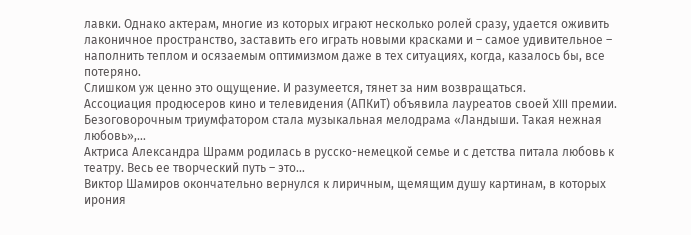лавки. Однако актерам, многие из которых играют несколько ролей сразу, удается оживить лаконичное пространство, заставить его играть новыми красками и – самое удивительное – наполнить теплом и осязаемым оптимизмом даже в тех ситуациях, когда, казалось бы, все потеряно.
Слишком уж ценно это ощущение. И разумеется, тянет за ним возвращаться.
Ассоциация продюсеров кино и телевидения (АПКиТ) объявила лауреатов своей XIII премии. Безоговорочным триумфатором стала музыкальная мелодрама «Ландыши. Такая нежная любовь»,…
Актриса Александра Шрамм родилась в русско-немецкой семье и с детства питала любовь к театру. Весь ее творческий путь – это…
Виктор Шамиров окончательно вернулся к лиричным, щемящим душу картинам, в которых ирония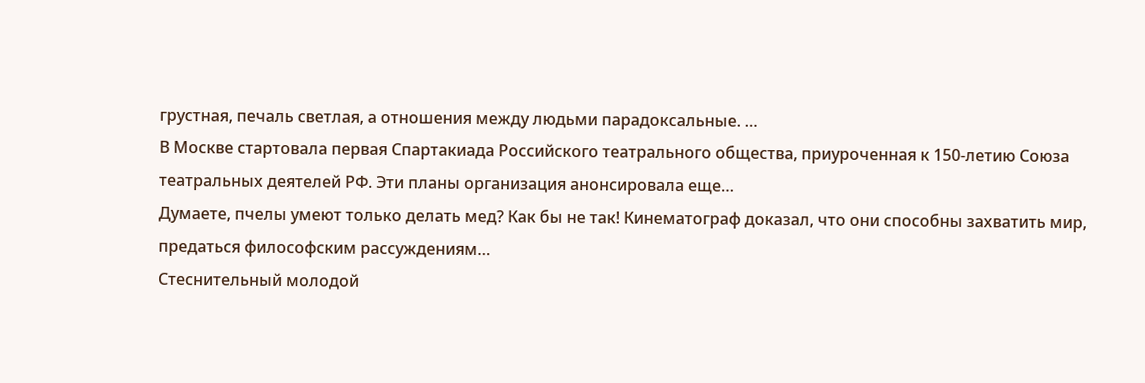грустная, печаль светлая, а отношения между людьми парадоксальные. …
В Москве стартовала первая Спартакиада Российского театрального общества, приуроченная к 150-летию Союза театральных деятелей РФ. Эти планы организация анонсировала еще…
Думаете, пчелы умеют только делать мед? Как бы не так! Кинематограф доказал, что они способны захватить мир, предаться философским рассуждениям…
Стеснительный молодой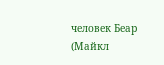человек Беар (Майкл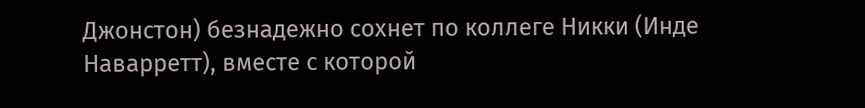Джонстон) безнадежно сохнет по коллеге Никки (Инде Наварретт), вместе с которой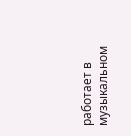работает в музыкальном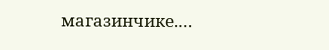магазинчике.…